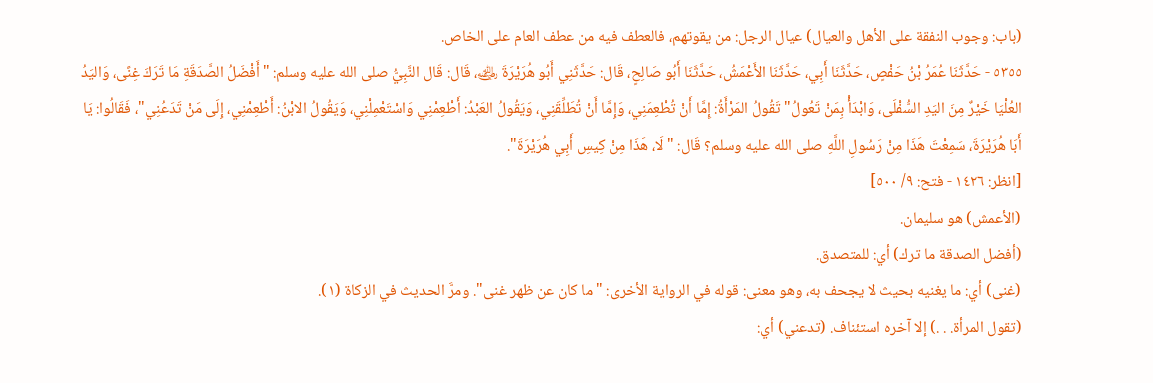(باب: وجوب النفقة على الأهل والعيال) عيال الرجل: من يقوتهم، فالعطف فيه من عطف العام على الخاص.
٥٣٥٥ - حَدَّثَنَا عُمَرُ بْنُ حَفْصٍ، حَدَّثَنَا أَبِي، حَدَّثَنَا الأَعْمَشُ، حَدَّثَنَا أَبُو صَالِحٍ، قَال: حَدَّثَنِي أَبُو هُرَيْرَةَ ﵁، قَال: قَال النَّبِيُّ صلى الله عليه وسلم: "أَفْضَلُ الصَّدَقَةِ مَا تَرَكَ غِنًى، وَاليَدُ العُلْيَا خَيْرٌ مِنَ اليَدِ السُّفْلَى، وَابْدَأْ بِمَنْ تَعُولُ" تَقُولُ المَرْأَةُ: إِمَّا أَنْ تُطْعِمَنِي، وَإِمَّا أَنْ تُطَلِّقَنِي، وَيَقُولُ العَبْدُ: أَطْعِمْنِي وَاسْتَعْمِلْنِي، وَيَقُولُ الابْنُ: أَطْعِمْنِي، إِلَى مَنْ تَدَعُنِي"، فَقَالُوا: يَا أَبَا هُرَيْرَةَ، سَمِعْتَ هَذَا مِنْ رَسُولِ اللَّهِ صلى الله عليه وسلم؟ قَال: "لَا، هَذَا مِنْ كِيسِ أَبِي هُرَيْرَةَ".
[انظر: ١٤٢٦ - فتح: ٩/ ٥٠٠]
(الأعمش) هو سليمان.
(أفضل الصدقة ما ترك) أي: للمتصدق.
(غنى) أي: ما يغنيه بحيث لا يجحف به، وهو معنى: قوله في الرواية الأخرى: "ما كان عن ظهر غنى". ومرَّ الحديث في الزكاة (١).
(تقول المرأة. . .) إلا آخره استئناف. (تدعني) أي: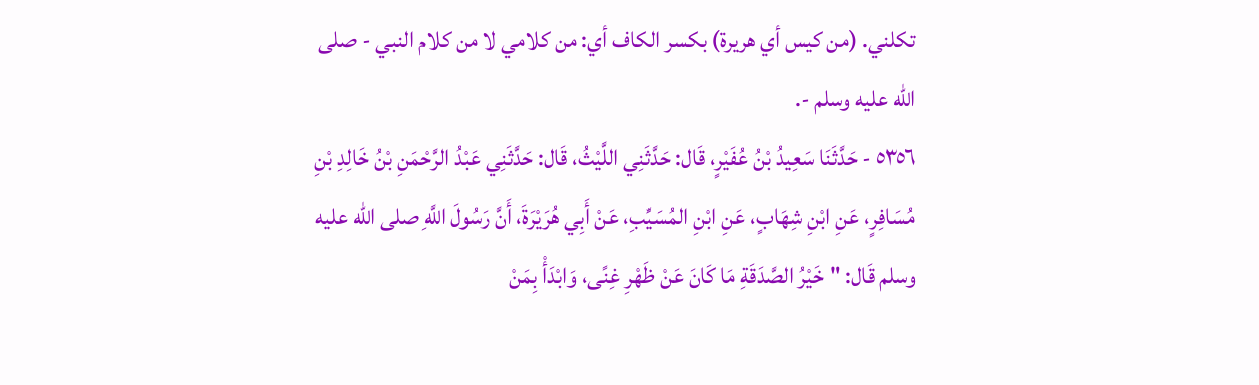تكلني. (من كيس أي هريرة) بكسر الكاف أي: من كلامي لا من كلام النبي - صلى الله عليه وسلم -.
٥٣٥٦ - حَدَّثَنَا سَعِيدُ بْنُ عُفَيْرٍ، قَال: حَدَّثَنِي اللَّيْثُ، قَال: حَدَّثَنِي عَبْدُ الرَّحْمَنِ بْنُ خَالِدِ بْنِ مُسَافِرٍ، عَنِ ابْنِ شِهَابٍ، عَنِ ابْنِ المُسَيِّبِ، عَنْ أَبِي هُرَيْرَةَ، أَنَّ رَسُولَ اللَّهِ صلى الله عليه وسلم قَال: "خَيْرُ الصَّدَقَةِ مَا كَانَ عَنْ ظَهْرِ غِنًى، وَابْدَأْ بِمَنْ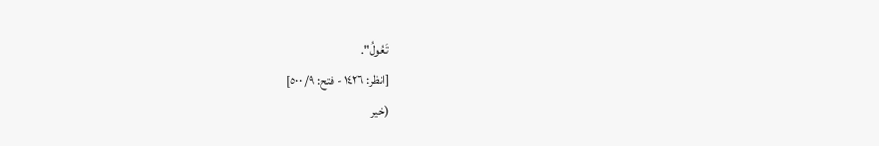تَعُولُ".
[انظر: ١٤٢٦ - فتح: ٩/ ٥٠٠]
(خير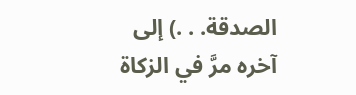الصدقة. . .) إلى آخره مرَّ في الزكاة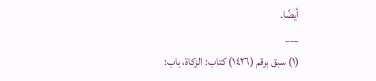أيضًا.
___
(١) سبق برقم (١٤٢٦) كتاب: الزكاة، باب: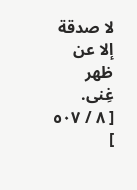لا صدقة إلا عن ظهر غِنى.
[ ٨ / ٥٠٧ ]